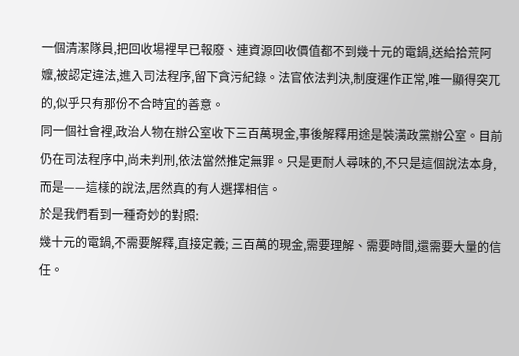一個清潔隊員,把回收場裡早已報廢、連資源回收價值都不到幾十元的電鍋,送給拾荒阿嬤,被認定違法,進入司法程序,留下貪污紀錄。法官依法判決,制度運作正常,唯一顯得突兀的,似乎只有那份不合時宜的善意。
同一個社會裡,政治人物在辦公室收下三百萬現金,事後解釋用途是裝潢政黨辦公室。目前仍在司法程序中,尚未判刑,依法當然推定無罪。只是更耐人尋味的,不只是這個說法本身,而是——這樣的說法,居然真的有人選擇相信。
於是我們看到一種奇妙的對照:
幾十元的電鍋,不需要解釋,直接定義; 三百萬的現金,需要理解、需要時間,還需要大量的信任。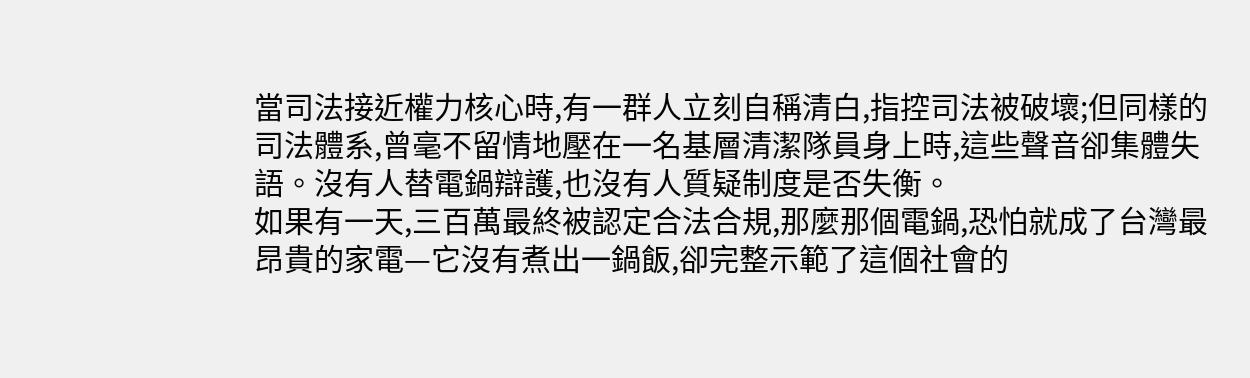當司法接近權力核心時,有一群人立刻自稱清白,指控司法被破壞;但同樣的司法體系,曾毫不留情地壓在一名基層清潔隊員身上時,這些聲音卻集體失語。沒有人替電鍋辯護,也沒有人質疑制度是否失衡。
如果有一天,三百萬最終被認定合法合規,那麼那個電鍋,恐怕就成了台灣最昂貴的家電—它沒有煮出一鍋飯,卻完整示範了這個社會的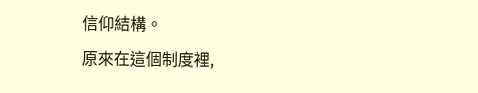信仰結構。
原來在這個制度裡,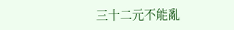三十二元不能亂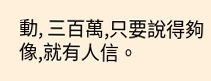動, 三百萬,只要說得夠像,就有人信。